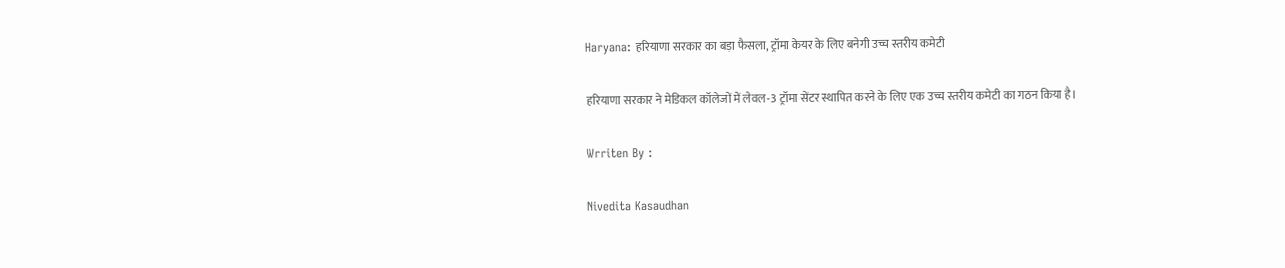Haryana: हरियाणा सरकार का बड़ा फैसला, ट्रॉमा केयर के लिए बनेगी उच्च स्तरीय कमेटी

हरियाणा सरकार ने मेडिकल कॉलेजों में लेवल-3 ट्रॉमा सेंटर स्थापित करने के लिए एक उच्च स्तरीय कमेटी का गठन किया है।

Wrriten By :

Nivedita Kasaudhan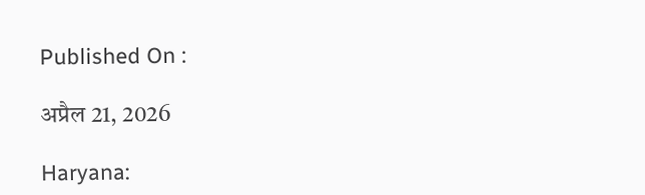Published On :

अप्रैल 21, 2026

Haryana: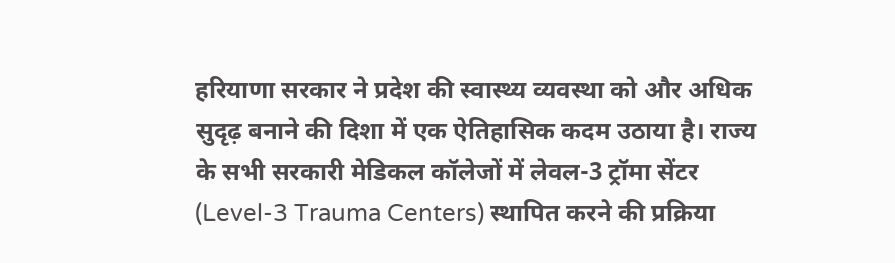हरियाणा सरकार ने प्रदेश की स्वास्थ्य व्यवस्था को और अधिक सुदृढ़ बनाने की दिशा में एक ऐतिहासिक कदम उठाया है। राज्य के सभी सरकारी मेडिकल कॉलेजों में लेवल-3 ट्रॉमा सेंटर (Level-3 Trauma Centers) स्थापित करने की प्रक्रिया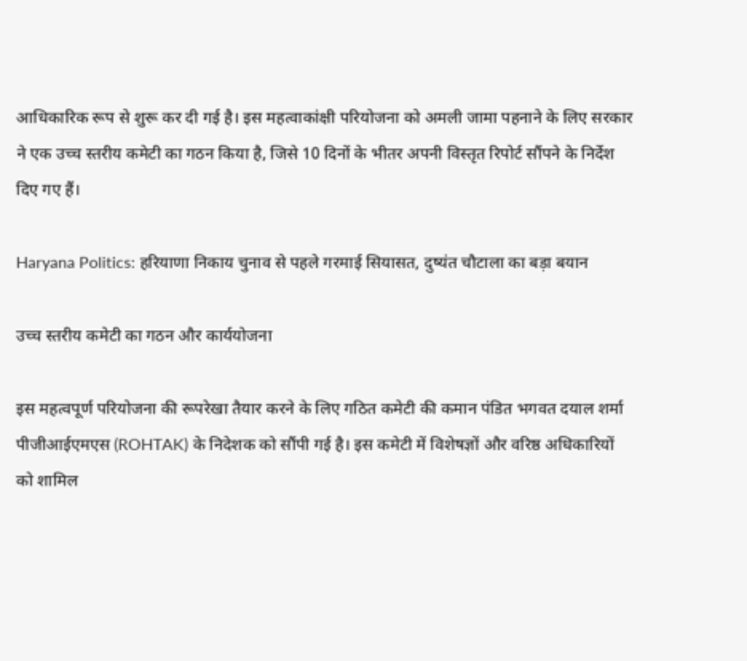आधिकारिक रूप से शुरू कर दी गई है। इस महत्वाकांक्षी परियोजना को अमली जामा पहनाने के लिए सरकार ने एक उच्च स्तरीय कमेटी का गठन किया है, जिसे 10 दिनों के भीतर अपनी विस्तृत रिपोर्ट सौंपने के निर्देश दिए गए हैं।

Haryana Politics: हरियाणा निकाय चुनाव से पहले गरमाई सियासत, दुष्यंत चौटाला का बड़ा बयान

उच्च स्तरीय कमेटी का गठन और कार्ययोजना

इस महत्वपूर्ण परियोजना की रूपरेखा तैयार करने के लिए गठित कमेटी की कमान पंडित भगवत दयाल शर्मा पीजीआईएमएस (ROHTAK) के निदेशक को सौंपी गई है। इस कमेटी में विशेषज्ञों और वरिष्ठ अधिकारियों को शामिल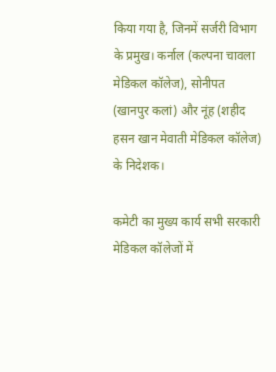किया गया है, जिनमें सर्जरी विभाग के प्रमुख। कर्नाल (कल्पना चावला मेडिकल कॉलेज), सोनीपत (खानपुर कलां) और नूंह (शहीद हसन खान मेवाती मेडिकल कॉलेज) के निदेशक।

कमेटी का मुख्य कार्य सभी सरकारी मेडिकल कॉलेजों में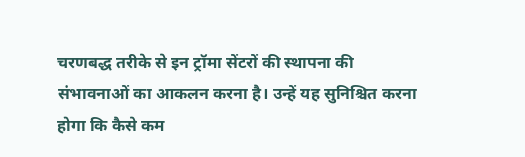चरणबद्ध तरीके से इन ट्रॉमा सेंटरों की स्थापना की संभावनाओं का आकलन करना है। उन्हें यह सुनिश्चित करना होगा कि कैसे कम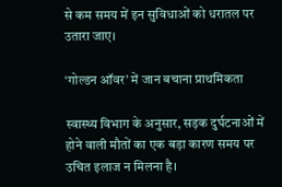से कम समय में इन सुविधाओं को धरातल पर उतारा जाए।

‘गोल्डन ऑवर’ में जान बचाना प्राथमिकता

स्वास्थ्य विभाग के अनुसार, सड़क दुर्घटनाओं में होने वाली मौतों का एक बड़ा कारण समय पर उचित इलाज न मिलना है।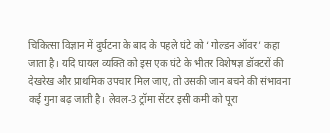चिकित्सा विज्ञान में दुर्घटना के बाद के पहले घंटे को ‘गोल्डन ऑवर’ कहा जाता है। यदि घायल व्यक्ति को इस एक घंटे के भीतर विशेषज्ञ डॉक्टरों की देखरेख और प्राथमिक उपचार मिल जाए, तो उसकी जान बचने की संभावना कई गुना बढ़ जाती है। लेवल-3 ट्रॉमा सेंटर इसी कमी को पूरा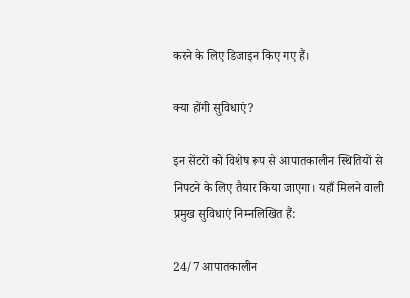करने के लिए डिजाइन किए गए हैं।

क्या होंगी सुविधाएं?

इन सेंटरों को विशेष रूप से आपातकालीन स्थितियों से निपटने के लिए तैयार किया जाएगा। यहाँ मिलने वाली प्रमुख सुविधाएं निम्नलिखित हैं:

24/7 आपातकालीन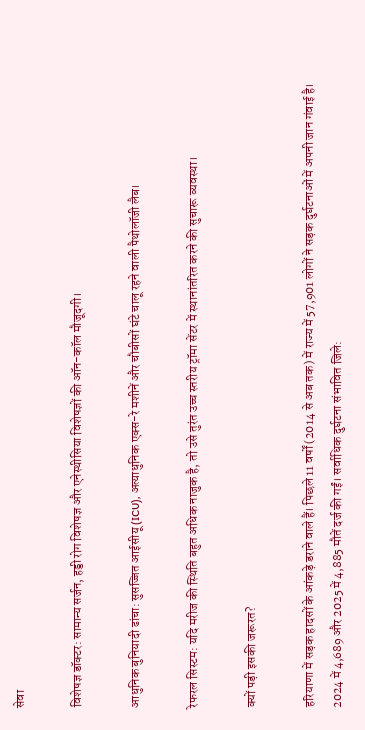सेवा

विशेषज्ञ डॉक्टर: सामान्य सर्जन, हड्डी रोग विशेषज्ञ और एनेस्थीसिया विशेषज्ञों की ऑन-कॉल मौजूदगी।

आधुनिक बुनियादी ढांचा: सुसज्जित आईसीयू (ICU), अत्याधुनिक एक्स-रे मशीनें और चौबीसों घंटे चालू रहने वाली पैथोलॉजी लैब।

रेफरल सिस्टम: यदि मरीज की स्थिति बहुत अधिक नाजुक है, तो उसे तुरंत उच्च स्तरीय ट्रॉमा सेंटर में स्थानांतरित करने की सुचारू व्यवस्था।

क्यों पड़ी इसकी जरूरत?

हरियाणा में सड़क हादसों के आंकड़े डराने वाले हैं। पिछले 11 वर्षों (2014 से अब तक) में राज्य में 57,901 लोगों ने सड़क दुर्घटनाओं में अपनी जान गंवाई है। 2024 में 4,689 और 2025 में 4,885 मौतें दर्ज की गईं। सर्वाधिक दुर्घटना संभावित जिले: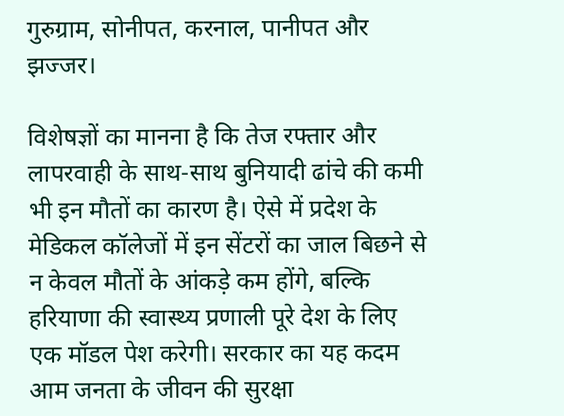गुरुग्राम, सोनीपत, करनाल, पानीपत और झज्जर।

विशेषज्ञों का मानना है कि तेज रफ्तार और लापरवाही के साथ-साथ बुनियादी ढांचे की कमी भी इन मौतों का कारण है। ऐसे में प्रदेश के मेडिकल कॉलेजों में इन सेंटरों का जाल बिछने से न केवल मौतों के आंकड़े कम होंगे, बल्कि हरियाणा की स्वास्थ्य प्रणाली पूरे देश के लिए एक मॉडल पेश करेगी। सरकार का यह कदम आम जनता के जीवन की सुरक्षा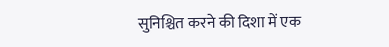सुनिश्चित करने की दिशा में एक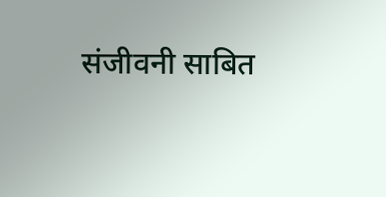संजीवनी साबित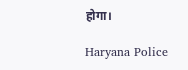होगा।

Haryana Police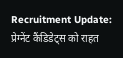Recruitment Update: प्रेग्नेंट कैंडिडेट्स को राहत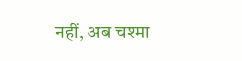नहीं, अब चश्मा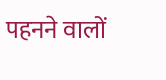पहनने वालों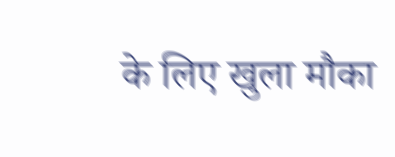के लिए खुला मौका